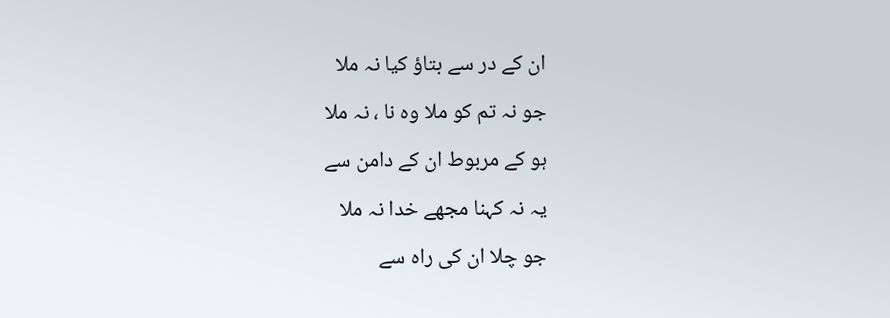ان کے در سے بتاؤ کیا نہ ملا

جو نہ تم کو ملا وہ نا ، نہ ملا

ہو کے مربوط ان کے دامن سے

یہ نہ کہنا مجھے خدا نہ ملا

جو چلا ان کی راہ سے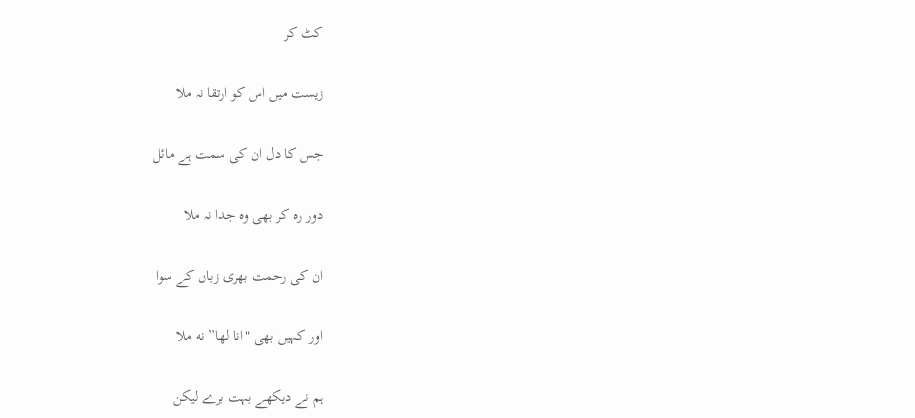کٹ کر

زیست میں اس کو ارتقا نہ ملا

جس کا دل ان کی سمت ہے مائل

دور رہ کر بھی وہ جدا نہ ملا

ان کی رحمت بھری زباں کے سوا

اور کہیں بھی "انا لها” نه ملا

ہم نے دیکھے بہت برے لیکن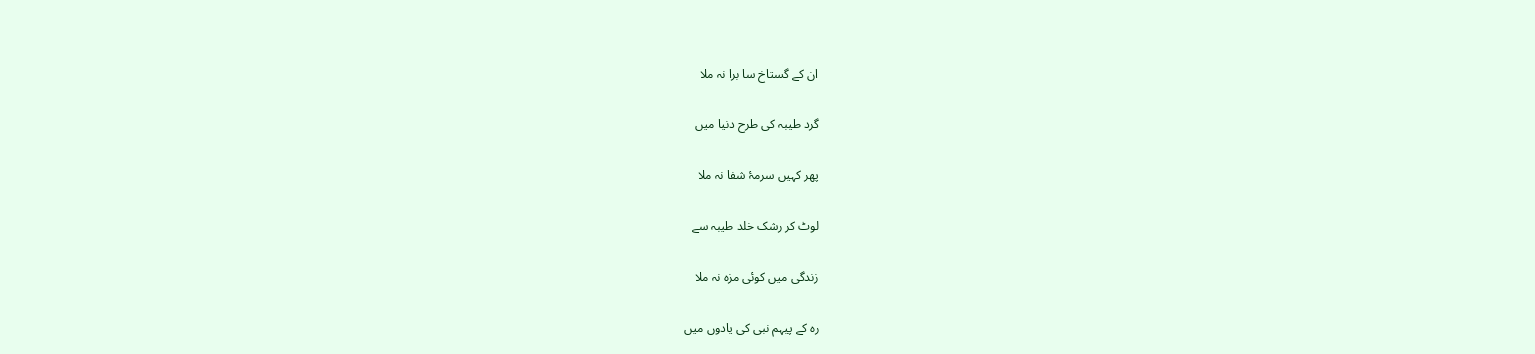ان کے گستاخ سا برا نہ ملا

گرد طیبہ کی طرح دنیا میں

پھر کہیں سرمۂ شفا نہ ملا

لوٹ کر رشک خلد طیبہ سے

زندگی میں کوئی مزه نہ ملا

رہ کے پیہم نبی کی یادوں میں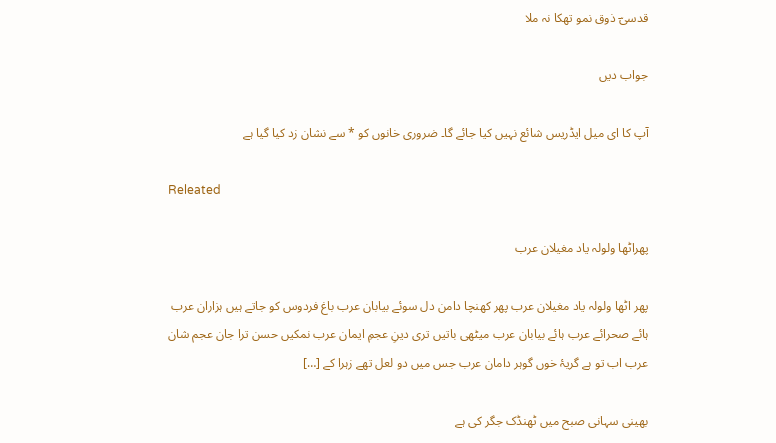قدسیؔ ذوق نمو تھکا نہ ملا

جواب دیں

آپ کا ای میل ایڈریس شائع نہیں کیا جائے گا۔ ضروری خانوں کو * سے نشان زد کیا گیا ہے

Releated

پھراٹھا ولولہ یاد مغیلان عرب

پھر اٹھا ولولہ یاد مغیلان عرب پھر کھنچا دامن دل سوئے بیابان عرب باغ فردوس کو جاتے ہیں ہزاران عرب ہائے صحرائے عرب ہائے بیابان عرب میٹھی باتیں تری دینِ عجمِ ایمان عرب نمکیں حسن ترا جان عجم شان عرب اب تو ہے گریۂ خوں گوہر دامان عرب جس میں دو لعل تھے زہرا کے […]

بھینی سہانی صبح میں ٹھنڈک جگر کی ہے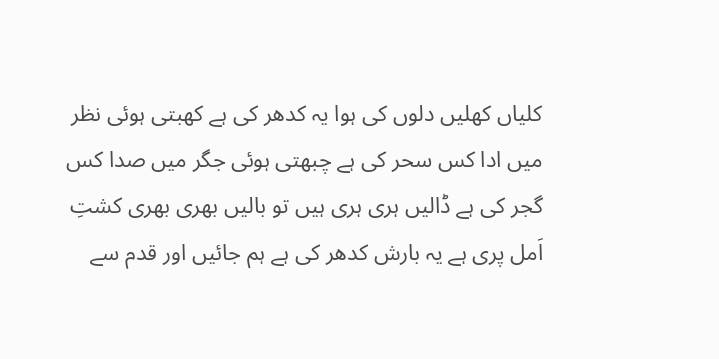کلیاں کھلیں دلوں کی ہوا یہ کدھر کی ہے کھبتی ہوئی نظر میں ادا کس سحر کی ہے چبھتی ہوئی جگر میں صدا کس گجر کی ہے ڈالیں ہری ہری ہیں تو بالیں بھری بھری کشتِ اَمل پری ہے یہ بارش کدھر کی ہے ہم جائیں اور قدم سے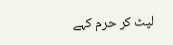لپٹ کر حرم کہے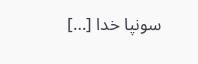سونپا خدا […]